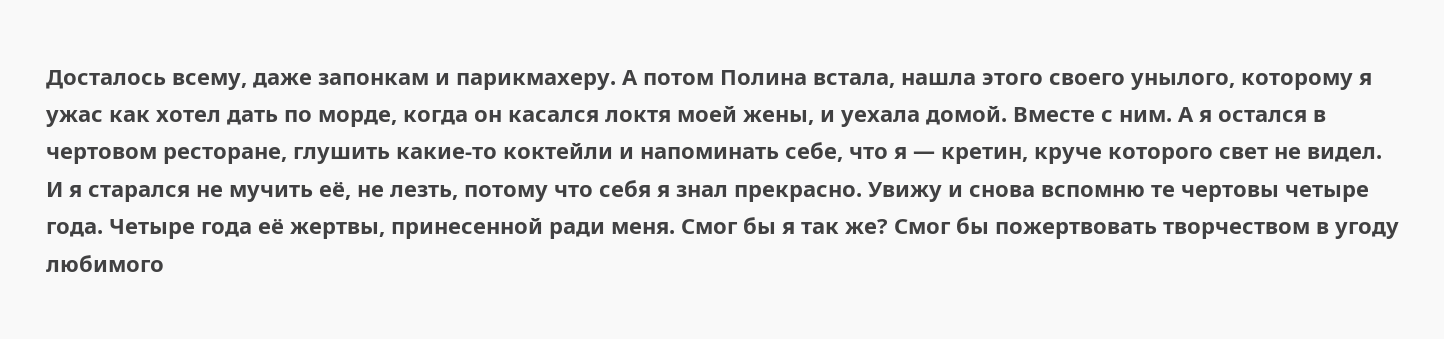Досталось всему, даже запонкам и парикмахеру. А потом Полина встала, нашла этого своего унылого, которому я ужас как хотел дать по морде, когда он касался локтя моей жены, и уехала домой. Вместе с ним. А я остался в чертовом ресторане, глушить какие-то коктейли и напоминать себе, что я — кретин, круче которого свет не видел.
И я старался не мучить её, не лезть, потому что себя я знал прекрасно. Увижу и снова вспомню те чертовы четыре года. Четыре года её жертвы, принесенной ради меня. Смог бы я так же? Смог бы пожертвовать творчеством в угоду любимого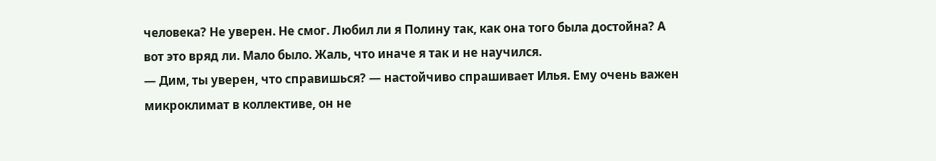человека? Не уверен. Не смог. Любил ли я Полину так, как она того была достойна? А вот это вряд ли. Мало было. Жаль, что иначе я так и не научился.
— Дим, ты уверен, что справишься? — настойчиво спрашивает Илья. Ему очень важен микроклимат в коллективе, он не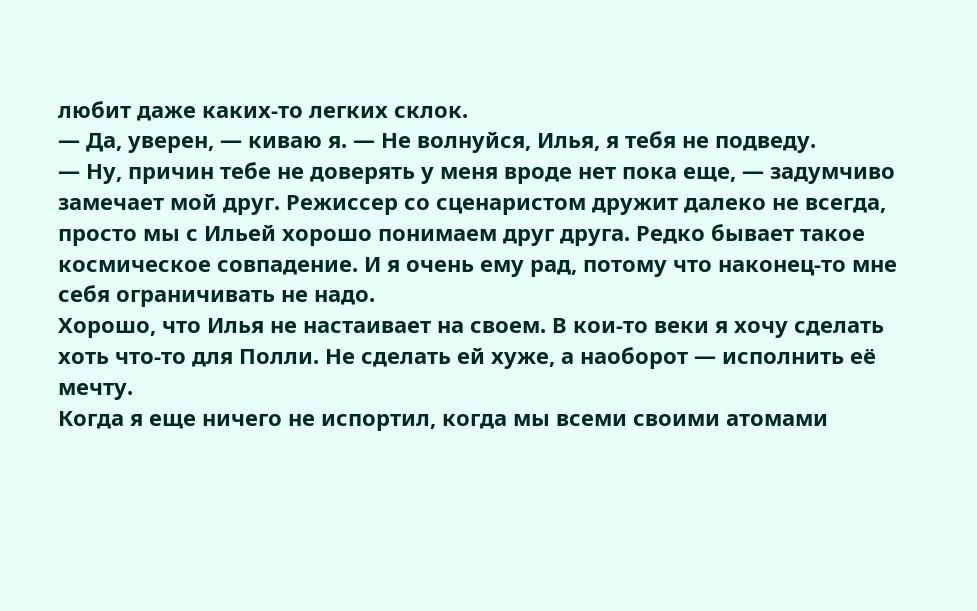любит даже каких-то легких склок.
— Да, уверен, — киваю я. — Не волнуйся, Илья, я тебя не подведу.
— Ну, причин тебе не доверять у меня вроде нет пока еще, — задумчиво замечает мой друг. Режиссер со сценаристом дружит далеко не всегда, просто мы с Ильей хорошо понимаем друг друга. Редко бывает такое космическое совпадение. И я очень ему рад, потому что наконец-то мне себя ограничивать не надо.
Хорошо, что Илья не настаивает на своем. В кои-то веки я хочу сделать хоть что-то для Полли. Не сделать ей хуже, а наоборот — исполнить её мечту.
Когда я еще ничего не испортил, когда мы всеми своими атомами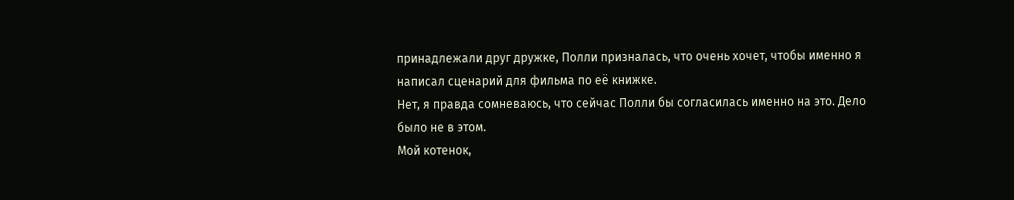принадлежали друг дружке, Полли призналась, что очень хочет, чтобы именно я написал сценарий для фильма по её книжке.
Нет, я правда сомневаюсь, что сейчас Полли бы согласилась именно на это. Дело было не в этом.
Мой котенок,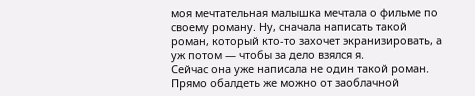моя мечтательная малышка мечтала о фильме по своему роману. Ну, сначала написать такой роман, который кто-то захочет экранизировать, а уж потом — чтобы за дело взялся я.
Сейчас она уже написала не один такой роман. Прямо обалдеть же можно от заоблачной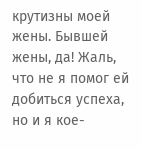крутизны моей жены. Бывшей жены, да! Жаль, что не я помог ей добиться успеха, но и я кое-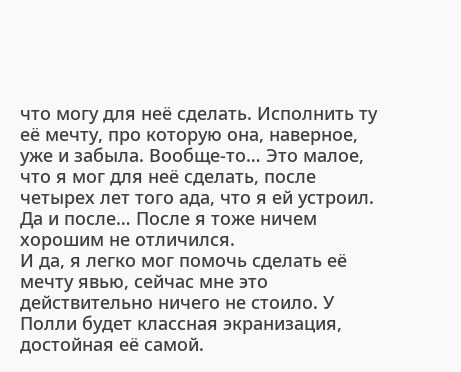что могу для неё сделать. Исполнить ту её мечту, про которую она, наверное, уже и забыла. Вообще-то… Это малое, что я мог для неё сделать, после четырех лет того ада, что я ей устроил. Да и после… После я тоже ничем хорошим не отличился.
И да, я легко мог помочь сделать её мечту явью, сейчас мне это действительно ничего не стоило. У Полли будет классная экранизация, достойная её самой.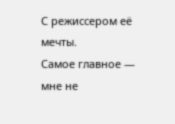С режиссером её мечты.
Самое главное — мне не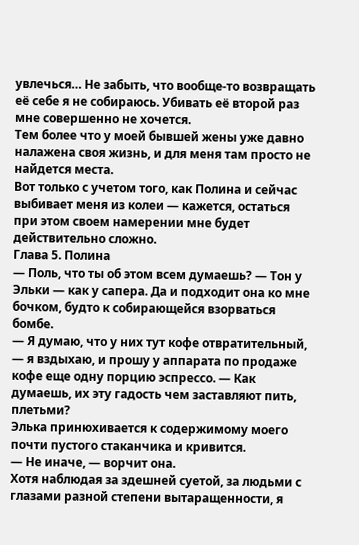увлечься… Не забыть, что вообще-то возвращать её себе я не собираюсь. Убивать её второй раз мне совершенно не хочется.
Тем более что у моей бывшей жены уже давно налажена своя жизнь, и для меня там просто не найдется места.
Вот только с учетом того, как Полина и сейчас выбивает меня из колеи — кажется, остаться при этом своем намерении мне будет действительно сложно.
Глава 5. Полина
— Поль, что ты об этом всем думаешь? — Тон у Эльки — как у сапера. Да и подходит она ко мне бочком, будто к собирающейся взорваться бомбе.
— Я думаю, что у них тут кофе отвратительный, — я вздыхаю, и прошу у аппарата по продаже кофе еще одну порцию эспрессо. — Как думаешь, их эту гадость чем заставляют пить, плетьми?
Элька принюхивается к содержимому моего почти пустого стаканчика и кривится.
— Не иначе, — ворчит она.
Хотя наблюдая за здешней суетой, за людьми с глазами разной степени вытаращенности, я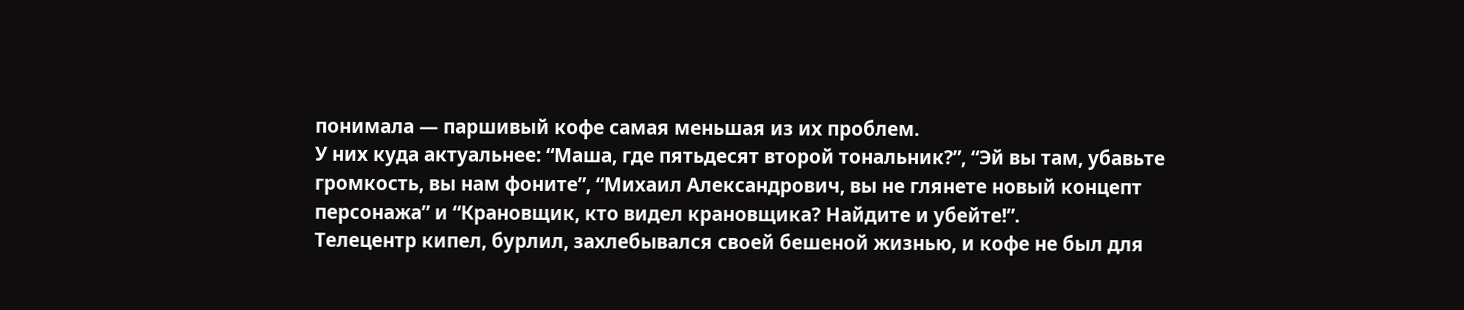понимала — паршивый кофе самая меньшая из их проблем.
У них куда актуальнее: “Маша, где пятьдесят второй тональник?”, “Эй вы там, убавьте громкость, вы нам фоните”, “Михаил Александрович, вы не глянете новый концепт персонажа” и “Крановщик, кто видел крановщика? Найдите и убейте!”.
Телецентр кипел, бурлил, захлебывался своей бешеной жизнью, и кофе не был для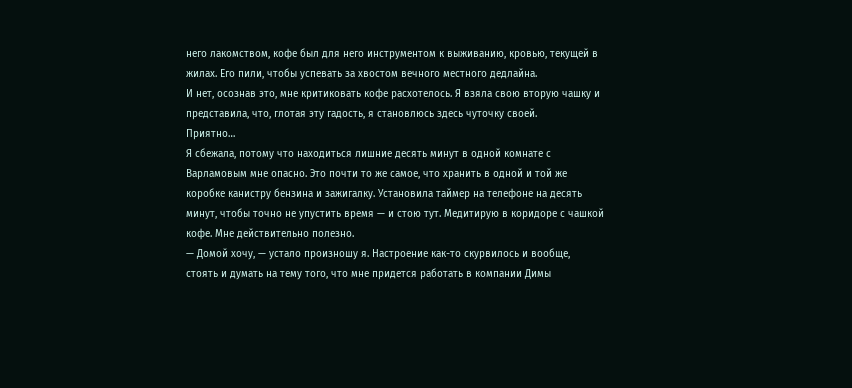него лакомством, кофе был для него инструментом к выживанию, кровью, текущей в жилах. Его пили, чтобы успевать за хвостом вечного местного дедлайна.
И нет, осознав это, мне критиковать кофе расхотелось. Я взяла свою вторую чашку и представила, что, глотая эту гадость, я становлюсь здесь чуточку своей.
Приятно…
Я сбежала, потому что находиться лишние десять минут в одной комнате с Варламовым мне опасно. Это почти то же самое, что хранить в одной и той же коробке канистру бензина и зажигалку. Установила таймер на телефоне на десять минут, чтобы точно не упустить время — и стою тут. Медитирую в коридоре с чашкой кофе. Мне действительно полезно.
— Домой хочу, — устало произношу я. Настроение как-то скурвилось и вообще, стоять и думать на тему того, что мне придется работать в компании Димы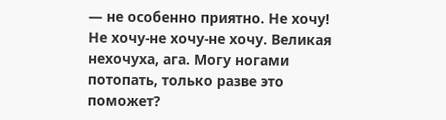— не особенно приятно. Не хочу! Не хочу-не хочу-не хочу. Великая нехочуха, ага. Могу ногами потопать, только разве это поможет?